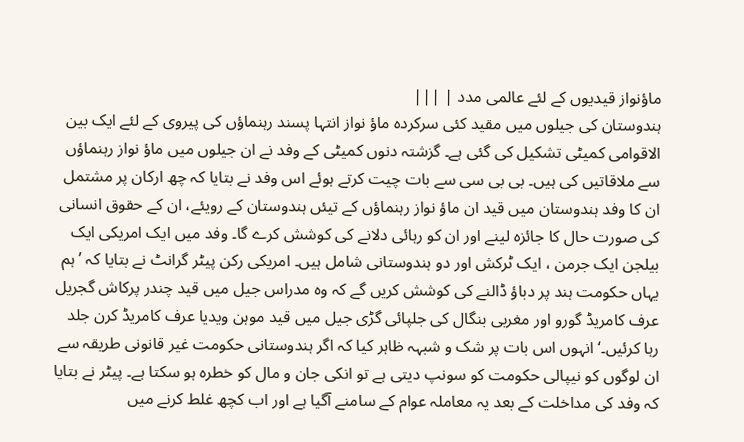ماؤنواز قیدیوں کے لئے عالمی مدد | |||
ہندوستان کی جیلوں میں مقید کئی سرکردہ ماؤ نواز انتہا پسند رہنماؤں کی پیروی کے لئے ایک بین الاقوامی کمیٹی تشکیل کی گئی ہے۔ گزشتہ دنوں کمیٹی کے وفد نے ان جیلوں میں ماؤ نواز رہنماؤں سے ملاقاتیں کی ہیں۔ بی بی سی سے بات چیت کرتے ہوئے اس وفد نے بتایا کہ چھ ارکان پر مشتمل ان کا وفد ہندوستان میں قید ان ماؤ نواز رہنماؤں کے تیئں ہندوستان کے رویئے، ان کے حقوق انسانی کی صورت حال کا جائزہ لینے اور ان کو رہائی دلانے کی کوشش کرے گا۔ وفد میں ایک امریکی ایک بیلجن ایک جرمن ، ایک ٹرکش اور دو ہندوستانی شامل ہیں۔ امریکی رکن پیٹر گرانٹ نے بتایا کہ ’ہم یہاں حکومت ہند پر دباؤ ڈالنے کی کوشش کریں گے کہ وہ مدراس جیل میں قید چندر پرکاش گجریل عرف کامریڈ گورو اور مغربی بنگال کی جلپائی گڑی جیل میں قید موہن ویدیا عرف کامریڈ کرن جلد رہا کرئيں۔‘ انہوں اس بات پر شک و شبہہ ظاہر کیا کہ اگر ہندوستانی حکومت غیر قانونی طریقہ سے ان لوگوں کو نیپالی حکومت کو سونپ دیتی ہے تو انکی جان و مال کو خطرہ ہو سکتا ہے۔ پیٹر نے بتایا کہ وفد کی مداخلت کے بعد یہ معاملہ عوام کے سامنے آگیا ہے اور اب کچھ غلط کرنے میں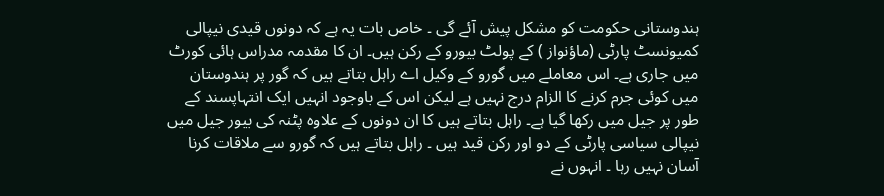ہندوستانی حکومت کو مشکل پیش آئے گی ۔ خاص بات یہ ہے کہ دونوں قیدی نیپالی کمیونسٹ پارٹی (ماؤنواز ) کے پولٹ بیورو کے رکن ہیں۔ ان کا مقدمہ مدراس ہائی کورٹ میں جاری ہے۔ اس معاملے میں گورو کے وکیل اے راہل بتاتے ہیں کہ گور پر ہندوستان میں کوئی جرم کرنے کا الزام درج نہیں ہے لیکن اس کے باوجود انہیں ایک انتہاپسند کے طور پر جیل میں رکھا گیا ہے۔ راہل بتاتے ہیں کا ان دونوں کے علاوہ پٹنہ کی بیور جیل میں نیپالی سیاسی پارٹی کے دو اور رکن قید ہیں ۔ راہل بتاتے ہیں کہ گورو سے ملاقات کرنا آسان نہیں رہا ۔ انہوں نے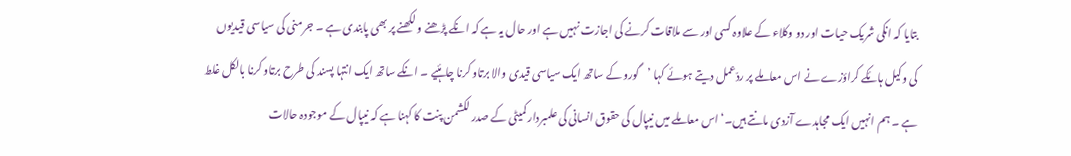بتایا کہ انکی شریک حیات اور دو وکلاء کے علاوہ کسی اور سے ملاقات کرنے کی اجازت نہیں ہے اور حال یہ ہے کہ انکے پڑھنے و لکھنے پر بھی پابندی ہے ۔ جرمنی کی سیاسی قیدیوں کی وکیل ہائکے کراؤزے نے اس معاملے پر ردّعمل دیتے ہوئے کہا ’گورو کے ساتھ ایک سیاسی قیدی والا برتاو کرنا چاہئیے ۔ انکے ساتھ ایک انتہا پسند کی طرح برتاو کرنا بالکل غلط ہے ۔ ہم انہیں ایک مجاہدے آزدی مانتے ہیں۔‘ اس معاملے میں نیپال کی حقوق انسانی کی علمبردار کمیٹی کے صدر لکشمن پنت کا کہنا ہے کہ نیپال کے موجودہ حالات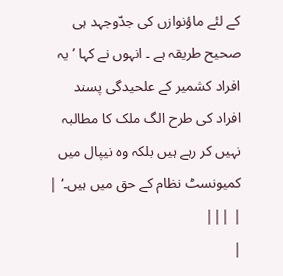کے لئے ماؤنوازں کی جدّوجہد ہی صحیح طریقہ ہے ۔ انہوں نے کہا ’یہ افراد کشمیر کے علحیدگی پسند افراد کی طرح الگ ملک کا مطالبہ نہیں کر رہے ہیں بلکہ وہ نیپال میں کمیونسٹ نظام کے حق میں ہیں۔‘ |
| |||
|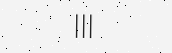|||